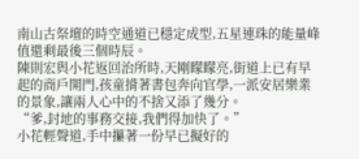南山古祭壇的時空通道已穩定成型,五星連珠的能量峰值還剩最後三個時辰。
陳則宏與小花返回治所時,天剛矇矇亮,街道上已有早起的商戶開門,孩童揹著書包奔向官學,一派安居樂業的景象,讓兩人心中的不捨又添了幾分。
“爹,封地的事務交接,我們得加快了。”
小花輕聲道,手中攥著一份早已擬好的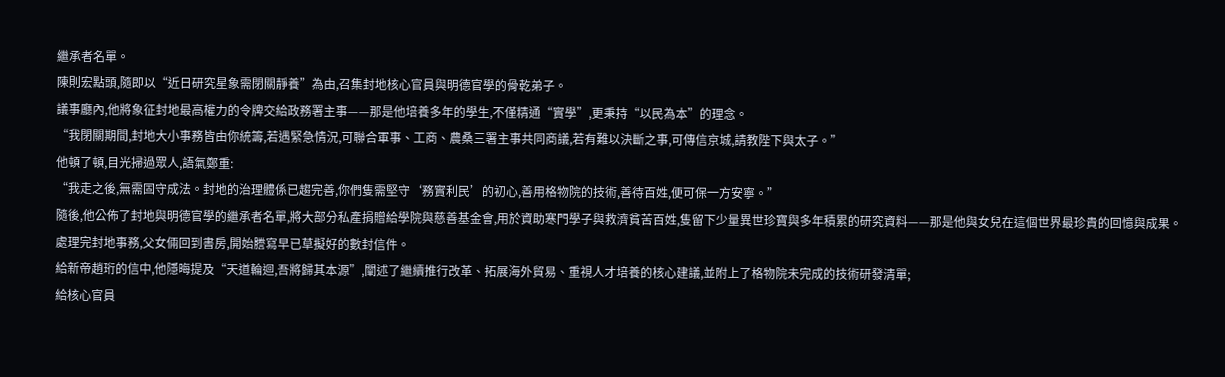繼承者名單。
陳則宏點頭,隨即以“近日研究星象需閉關靜養”為由,召集封地核心官員與明德官學的骨乾弟子。
議事廳內,他將象征封地最高權力的令牌交給政務署主事——那是他培養多年的學生,不僅精通“實學”,更秉持“以民為本”的理念。
“我閉關期間,封地大小事務皆由你統籌,若遇緊急情況,可聯合軍事、工商、農桑三署主事共同商議,若有難以決斷之事,可傳信京城,請教陛下與太子。”
他頓了頓,目光掃過眾人,語氣鄭重:
“我走之後,無需固守成法。封地的治理體係已趨完善,你們隻需堅守‘務實利民’的初心,善用格物院的技術,善待百姓,便可保一方安寧。”
隨後,他公佈了封地與明德官學的繼承者名單,將大部分私產捐贈給學院與慈善基金會,用於資助寒門學子與救濟貧苦百姓,隻留下少量異世珍寶與多年積累的研究資料——那是他與女兒在這個世界最珍貴的回憶與成果。
處理完封地事務,父女倆回到書房,開始謄寫早已草擬好的數封信件。
給新帝趙珩的信中,他隱晦提及“天道輪迴,吾將歸其本源”,闡述了繼續推行改革、拓展海外貿易、重視人才培養的核心建議,並附上了格物院未完成的技術研發清單;
給核心官員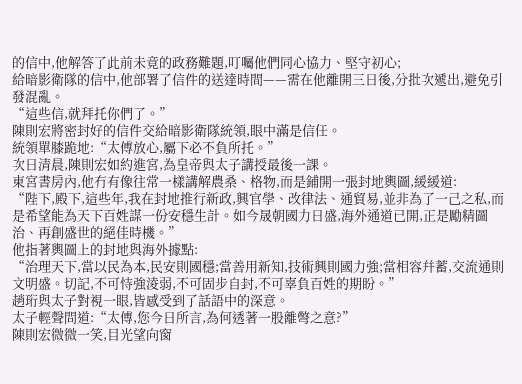的信中,他解答了此前未竟的政務難題,叮囑他們同心協力、堅守初心;
給暗影衛隊的信中,他部署了信件的送達時間——需在他離開三日後,分批次遞出,避免引發混亂。
“這些信,就拜托你們了。”
陳則宏將密封好的信件交給暗影衛隊統領,眼中滿是信任。
統領單膝跪地:“太傅放心,屬下必不負所托。”
次日清晨,陳則宏如約進宮,為皇帝與太子講授最後一課。
東宮書房內,他冇有像往常一樣講解農桑、格物,而是鋪開一張封地輿圖,緩緩道:
“陛下,殿下,這些年,我在封地推行新政,興官學、改律法、通貿易,並非為了一己之私,而是希望能為天下百姓謀一份安穩生計。如今晟朝國力日盛,海外通道已開,正是勵精圖治、再創盛世的絕佳時機。”
他指著輿圖上的封地與海外據點:
“治理天下,當以民為本,民安則國穩;當善用新知,技術興則國力強;當相容幷蓄,交流通則文明盛。切記,不可恃強淩弱,不可固步自封,不可辜負百姓的期盼。”
趙珩與太子對視一眼,皆感受到了話語中的深意。
太子輕聲問道:“太傅,您今日所言,為何透著一股離彆之意?”
陳則宏微微一笑,目光望向窗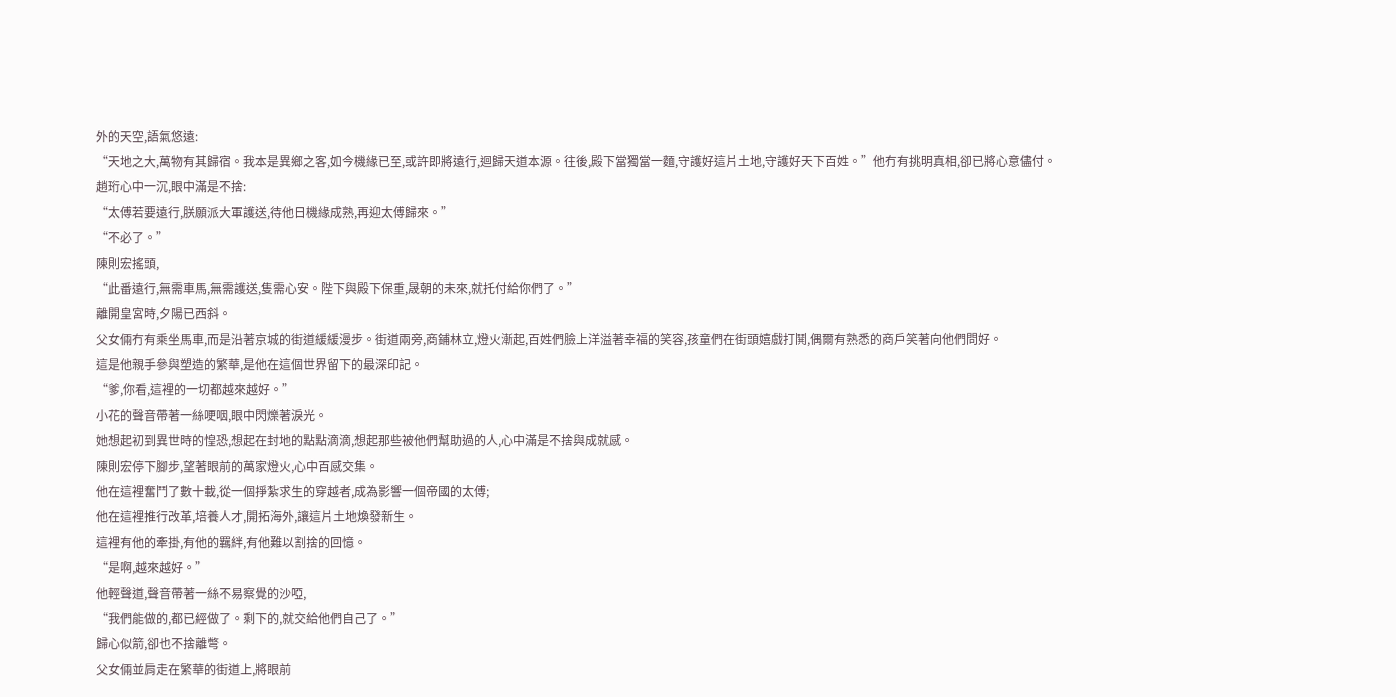外的天空,語氣悠遠:
“天地之大,萬物有其歸宿。我本是異鄉之客,如今機緣已至,或許即將遠行,迴歸天道本源。往後,殿下當獨當一麵,守護好這片土地,守護好天下百姓。”他冇有挑明真相,卻已將心意儘付。
趙珩心中一沉,眼中滿是不捨:
“太傅若要遠行,朕願派大軍護送,待他日機緣成熟,再迎太傅歸來。”
“不必了。”
陳則宏搖頭,
“此番遠行,無需車馬,無需護送,隻需心安。陛下與殿下保重,晟朝的未來,就托付給你們了。”
離開皇宮時,夕陽已西斜。
父女倆冇有乘坐馬車,而是沿著京城的街道緩緩漫步。街道兩旁,商鋪林立,燈火漸起,百姓們臉上洋溢著幸福的笑容,孩童們在街頭嬉戲打鬨,偶爾有熟悉的商戶笑著向他們問好。
這是他親手參與塑造的繁華,是他在這個世界留下的最深印記。
“爹,你看,這裡的一切都越來越好。”
小花的聲音帶著一絲哽咽,眼中閃爍著淚光。
她想起初到異世時的惶恐,想起在封地的點點滴滴,想起那些被他們幫助過的人,心中滿是不捨與成就感。
陳則宏停下腳步,望著眼前的萬家燈火,心中百感交集。
他在這裡奮鬥了數十載,從一個掙紮求生的穿越者,成為影響一個帝國的太傅;
他在這裡推行改革,培養人才,開拓海外,讓這片土地煥發新生。
這裡有他的牽掛,有他的羈絆,有他難以割捨的回憶。
“是啊,越來越好。”
他輕聲道,聲音帶著一絲不易察覺的沙啞,
“我們能做的,都已經做了。剩下的,就交給他們自己了。”
歸心似箭,卻也不捨離彆。
父女倆並肩走在繁華的街道上,將眼前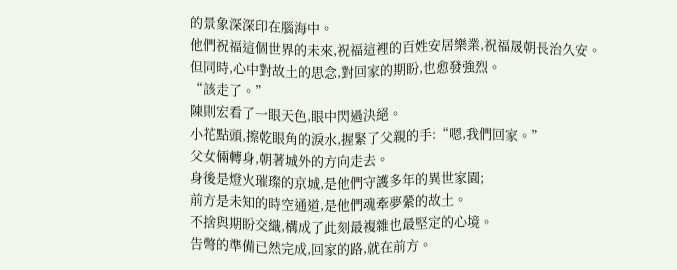的景象深深印在腦海中。
他們祝福這個世界的未來,祝福這裡的百姓安居樂業,祝福晟朝長治久安。
但同時,心中對故土的思念,對回家的期盼,也愈發強烈。
“該走了。”
陳則宏看了一眼天色,眼中閃過決絕。
小花點頭,擦乾眼角的淚水,握緊了父親的手:“嗯,我們回家。”
父女倆轉身,朝著城外的方向走去。
身後是燈火璀璨的京城,是他們守護多年的異世家園;
前方是未知的時空通道,是他們魂牽夢縈的故土。
不捨與期盼交織,構成了此刻最複雜也最堅定的心境。
告彆的準備已然完成,回家的路,就在前方。